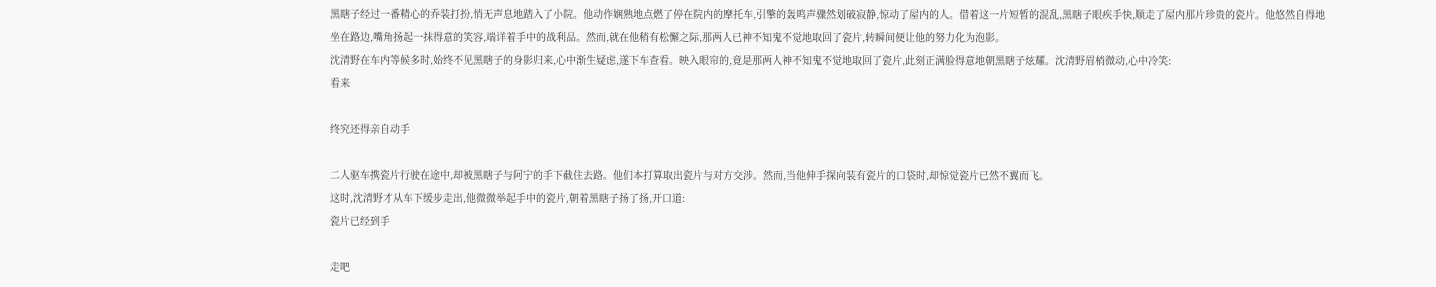黑瞎子经过一番精心的乔装打扮,悄无声息地踏入了小院。他动作娴熟地点燃了停在院内的摩托车,引擎的轰鸣声骤然划破寂静,惊动了屋内的人。借着这一片短暂的混乱,黑瞎子眼疾手快,顺走了屋内那片珍贵的瓷片。他悠然自得地坐在路边,嘴角扬起一抹得意的笑容,端详着手中的战利品。然而,就在他稍有松懈之际,那两人已神不知鬼不觉地取回了瓷片,转瞬间便让他的努力化为泡影。
沈清野在车内等候多时,始终不见黑瞎子的身影归来,心中渐生疑虑,遂下车查看。映入眼帘的,竟是那两人神不知鬼不觉地取回了瓷片,此刻正满脸得意地朝黑瞎子炫耀。沈清野眉梢微动,心中冷笑:
看来

终究还得亲自动手

二人驱车携瓷片行驶在途中,却被黑瞎子与阿宁的手下截住去路。他们本打算取出瓷片与对方交涉。然而,当他伸手探向装有瓷片的口袋时,却惊觉瓷片已然不翼而飞。
这时,沈清野才从车下缓步走出,他微微举起手中的瓷片,朝着黑瞎子扬了扬,开口道:
瓷片已经到手

走吧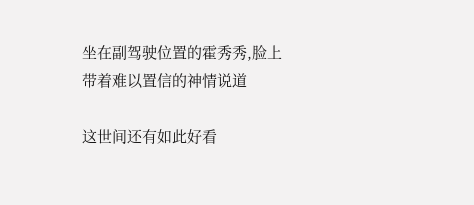坐在副驾驶位置的霍秀秀,脸上带着难以置信的神情说道

这世间还有如此好看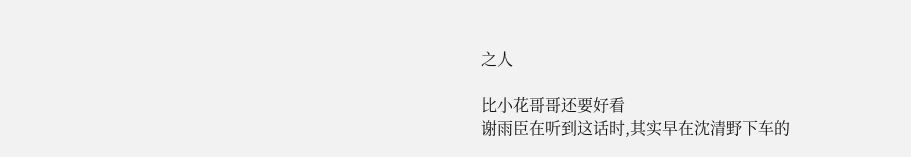之人

比小花哥哥还要好看
谢雨臣在听到这话时,其实早在沈清野下车的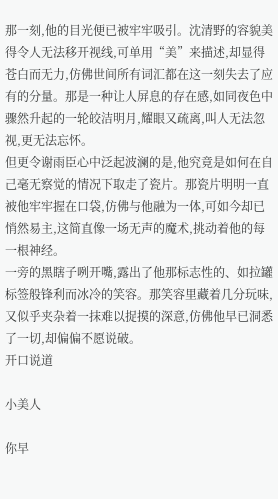那一刻,他的目光便已被牢牢吸引。沈清野的容貌美得令人无法移开视线,可单用“美”来描述,却显得苍白而无力,仿佛世间所有词汇都在这一刻失去了应有的分量。那是一种让人屏息的存在感,如同夜色中骤然升起的一轮皎洁明月,耀眼又疏离,叫人无法忽视,更无法忘怀。
但更令谢雨臣心中泛起波澜的是,他究竟是如何在自己毫无察觉的情况下取走了瓷片。那瓷片明明一直被他牢牢握在口袋,仿佛与他融为一体,可如今却已悄然易主,这简直像一场无声的魔术,挑动着他的每一根神经。
一旁的黑瞎子咧开嘴,露出了他那标志性的、如拉罐标签般锋利而冰冷的笑容。那笑容里藏着几分玩味,又似乎夹杂着一抹难以捉摸的深意,仿佛他早已洞悉了一切,却偏偏不愿说破。
开口说道

小美人

你早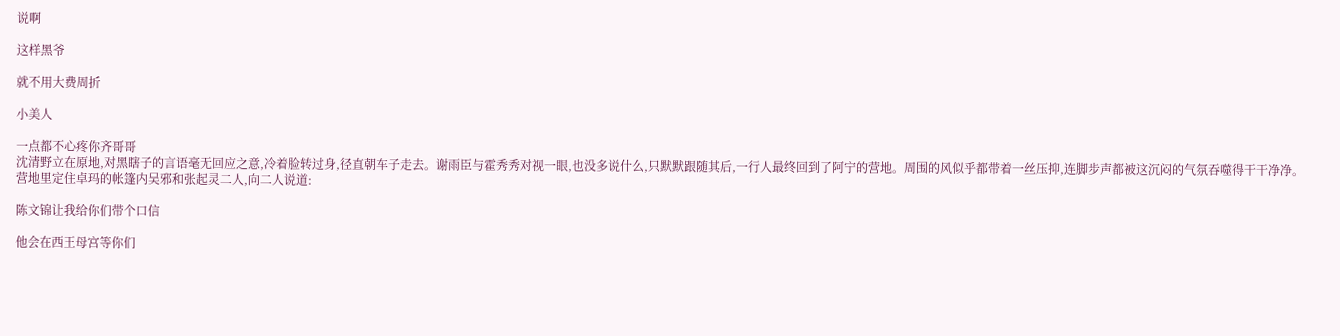说啊

这样黑爷

就不用大费周折

小美人

一点都不心疼你齐哥哥
沈清野立在原地,对黑瞎子的言语毫无回应之意,冷着脸转过身,径直朝车子走去。谢雨臣与霍秀秀对视一眼,也没多说什么,只默默跟随其后,一行人最终回到了阿宁的营地。周围的风似乎都带着一丝压抑,连脚步声都被这沉闷的气氛吞噬得干干净净。
营地里定住卓玛的帐篷内吴邪和张起灵二人,向二人说道:

陈文锦让我给你们带个口信

他会在西王母宫等你们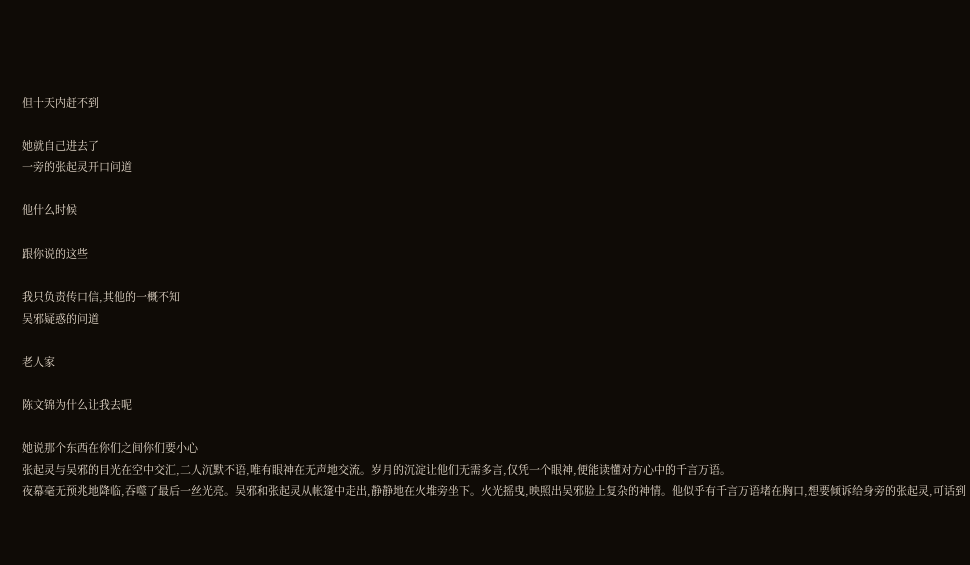但十天内赶不到

她就自己进去了
一旁的张起灵开口问道

他什么时候

跟你说的这些

我只负责传口信,其他的一概不知
吴邪疑惑的问道

老人家

陈文锦为什么让我去呢

她说那个东西在你们之间你们要小心
张起灵与吴邪的目光在空中交汇,二人沉默不语,唯有眼神在无声地交流。岁月的沉淀让他们无需多言,仅凭一个眼神,便能读懂对方心中的千言万语。
夜幕毫无预兆地降临,吞噬了最后一丝光亮。吴邪和张起灵从帐篷中走出,静静地在火堆旁坐下。火光摇曳,映照出吴邪脸上复杂的神情。他似乎有千言万语堵在胸口,想要倾诉给身旁的张起灵,可话到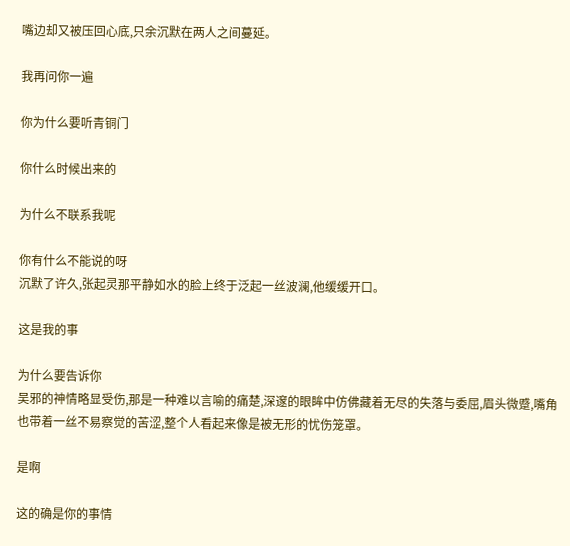嘴边却又被压回心底,只余沉默在两人之间蔓延。

我再问你一遍

你为什么要听青铜门

你什么时候出来的

为什么不联系我呢

你有什么不能说的呀
沉默了许久,张起灵那平静如水的脸上终于泛起一丝波澜,他缓缓开口。

这是我的事

为什么要告诉你
吴邪的神情略显受伤,那是一种难以言喻的痛楚,深邃的眼眸中仿佛藏着无尽的失落与委屈,眉头微蹙,嘴角也带着一丝不易察觉的苦涩,整个人看起来像是被无形的忧伤笼罩。

是啊

这的确是你的事情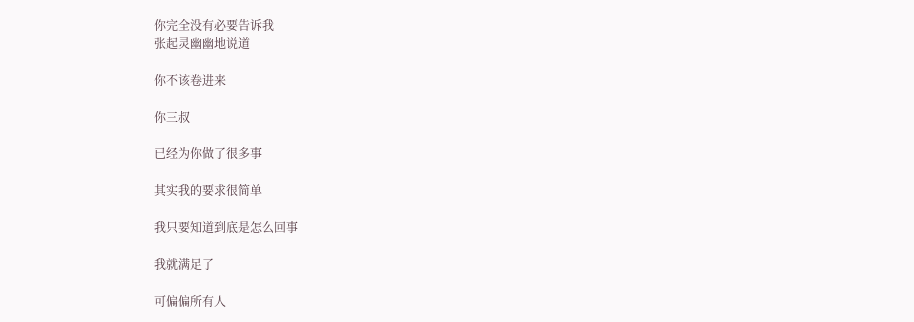你完全没有必要告诉我
张起灵幽幽地说道

你不该卷进来

你三叔

已经为你做了很多事

其实我的要求很简单

我只要知道到底是怎么回事

我就满足了

可偏偏所有人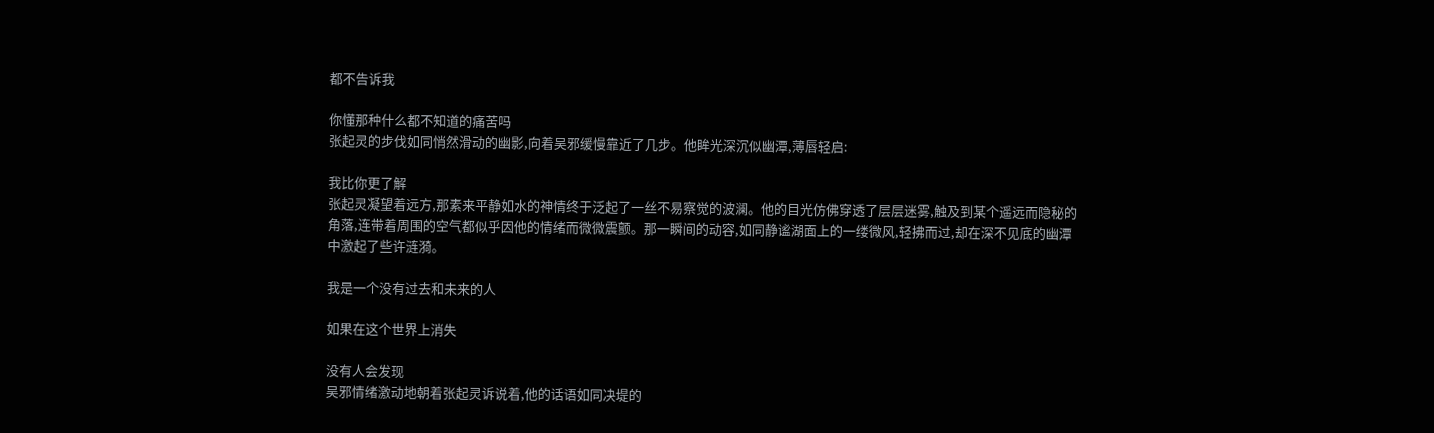都不告诉我

你懂那种什么都不知道的痛苦吗
张起灵的步伐如同悄然滑动的幽影,向着吴邪缓慢靠近了几步。他眸光深沉似幽潭,薄唇轻启:

我比你更了解
张起灵凝望着远方,那素来平静如水的神情终于泛起了一丝不易察觉的波澜。他的目光仿佛穿透了层层迷雾,触及到某个遥远而隐秘的角落,连带着周围的空气都似乎因他的情绪而微微震颤。那一瞬间的动容,如同静谧湖面上的一缕微风,轻拂而过,却在深不见底的幽潭中激起了些许涟漪。

我是一个没有过去和未来的人

如果在这个世界上消失

没有人会发现
吴邪情绪激动地朝着张起灵诉说着,他的话语如同决堤的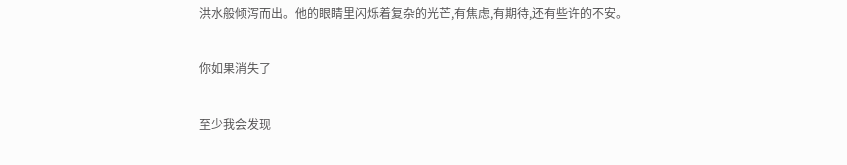洪水般倾泻而出。他的眼睛里闪烁着复杂的光芒,有焦虑,有期待,还有些许的不安。

你如果消失了

至少我会发现